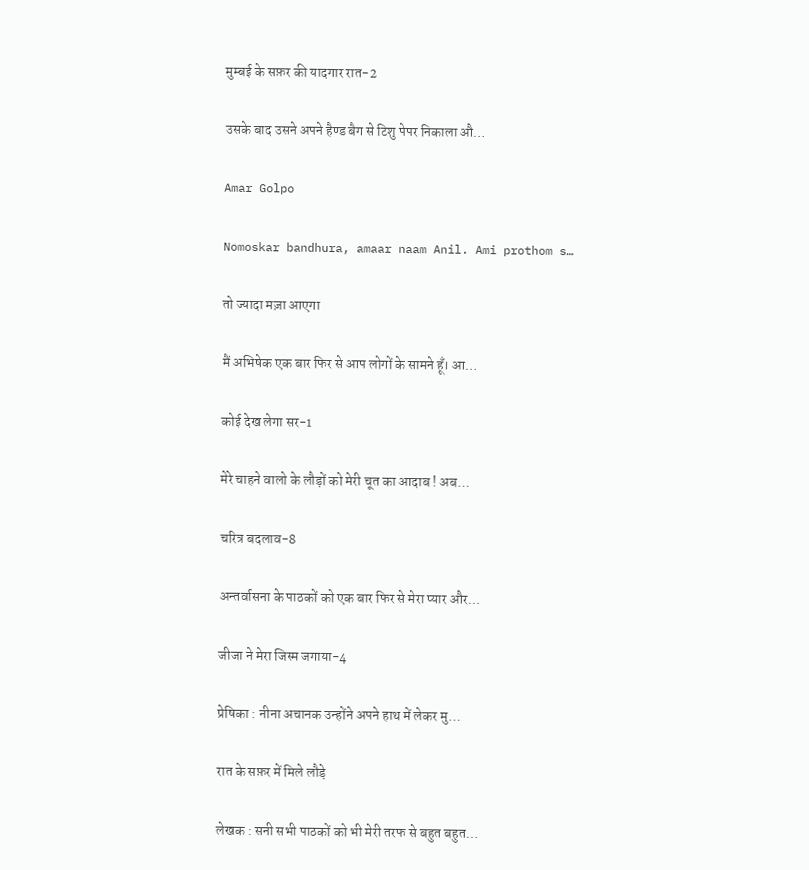मुम्बई के सफ़र की यादगार रात-2

उसके बाद उसने अपने हैण्ड बैग से टिशु पेपर निकाला औ…

Amar Golpo

Nomoskar bandhura, amaar naam Anil. Ami prothom s…

तो ज्यादा मज़ा आएगा

मैं अभिषेक एक बार फिर से आप लोगों के सामने हूँ। आ…

कोई देख लेगा सर-1

मेरे चाहने वालो के लौड़ों को मेरी चूत का आदाब ! अब…

चरित्र बदलाव-8

अन्तर्वासना के पाठकों को एक बार फिर से मेरा प्यार और…

जीजा ने मेरा जिस्म जगाया-4

प्रेषिका : नीना अचानक उन्होंने अपने हाथ में लेकर मु…

रात के सफ़र में मिले लौड़े

लेखक : सनी सभी पाठकों को भी मेरी तरफ से बहुत बहुत…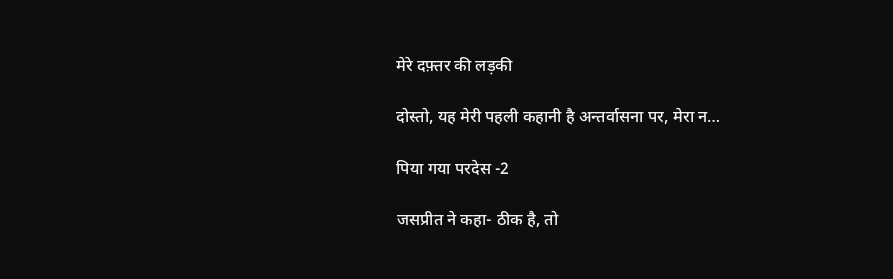मेरे दफ़्तर की लड़की

दोस्तो, यह मेरी पहली कहानी है अन्तर्वासना पर, मेरा न…

पिया गया परदेस -2

जसप्रीत ने कहा- ठीक है, तो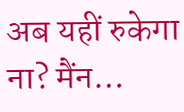अब यहीं रुकेगा ना? मैंन…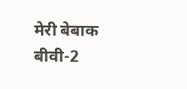मेरी बेबाक बीवी-2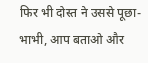फिर भी दोस्त ने उससे पूछा- भाभी, आप बताओ और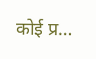कोई प्र…